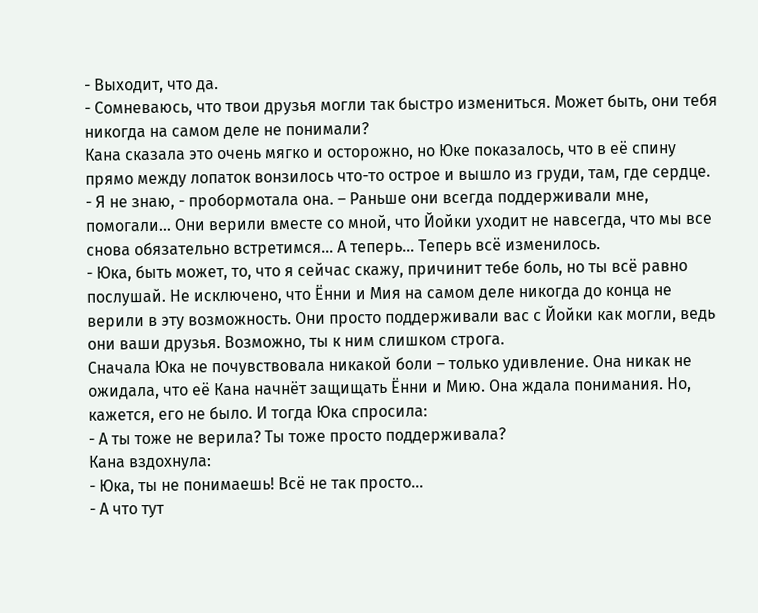- Выходит, что да.
- Сомневаюсь, что твои друзья могли так быстро измениться. Может быть, они тебя никогда на самом деле не понимали?
Кана сказала это очень мягко и осторожно, но Юке показалось, что в её спину прямо между лопаток вонзилось что-то острое и вышло из груди, там, где сердце.
- Я не знаю, - пробормотала она. – Раньше они всегда поддерживали мне, помогали… Они верили вместе со мной, что Йойки уходит не навсегда, что мы все снова обязательно встретимся… А теперь… Теперь всё изменилось.
- Юка, быть может, то, что я сейчас скажу, причинит тебе боль, но ты всё равно послушай. Не исключено, что Ённи и Мия на самом деле никогда до конца не верили в эту возможность. Они просто поддерживали вас с Йойки как могли, ведь они ваши друзья. Возможно, ты к ним слишком строга.
Сначала Юка не почувствовала никакой боли – только удивление. Она никак не ожидала, что её Кана начнёт защищать Ённи и Мию. Она ждала понимания. Но, кажется, его не было. И тогда Юка спросила:
- А ты тоже не верила? Ты тоже просто поддерживала?
Кана вздохнула:
- Юка, ты не понимаешь! Всё не так просто…
- А что тут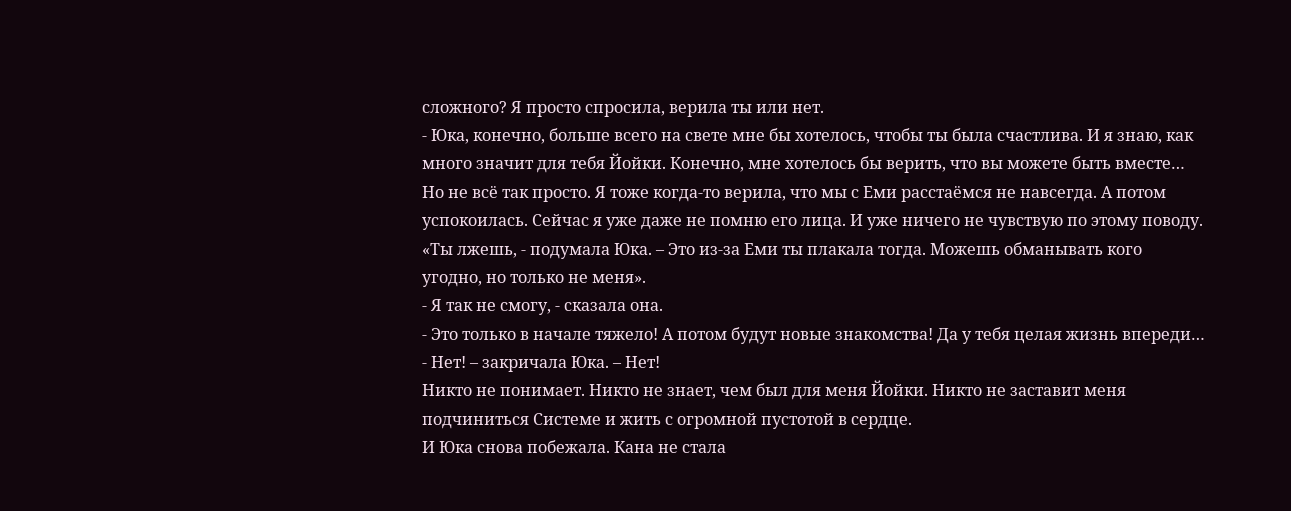сложного? Я просто спросила, верила ты или нет.
- Юка, конечно, больше всего на свете мне бы хотелось, чтобы ты была счастлива. И я знаю, как много значит для тебя Йойки. Конечно, мне хотелось бы верить, что вы можете быть вместе… Но не всё так просто. Я тоже когда-то верила, что мы с Еми расстаёмся не навсегда. А потом успокоилась. Сейчас я уже даже не помню его лица. И уже ничего не чувствую по этому поводу.
«Ты лжешь, - подумала Юка. – Это из-за Еми ты плакала тогда. Можешь обманывать кого угодно, но только не меня».
- Я так не смогу, - сказала она.
- Это только в начале тяжело! А потом будут новые знакомства! Да у тебя целая жизнь впереди…
- Нет! – закричала Юка. – Нет!
Никто не понимает. Никто не знает, чем был для меня Йойки. Никто не заставит меня подчиниться Системе и жить с огромной пустотой в сердце.
И Юка снова побежала. Кана не стала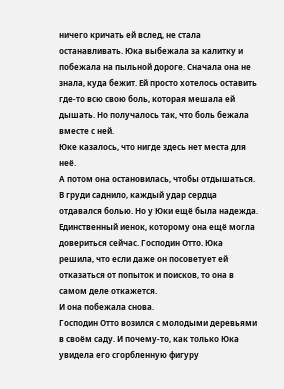ничего кричать ей вслед, не стала останавливать. Юка выбежала за калитку и побежала на пыльной дороге. Сначала она не знала, куда бежит. Ей просто хотелось оставить где-то всю свою боль, которая мешала ей дышать. Но получалось так, что боль бежала вместе с ней.
Юке казалось, что нигде здесь нет места для неё.
А потом она остановилась, чтобы отдышаться. В груди саднило, каждый удар сердца отдавался болью. Но у Юки ещё была надежда. Единственный иенок, которому она ещё могла довериться сейчас. Господин Отто. Юка решила, что если даже он посоветует ей отказаться от попыток и поисков, то она в самом деле откажется.
И она побежала снова.
Господин Отто возился с молодыми деревьями в своём саду. И почему-то, как только Юка увидела его сгорбленную фигуру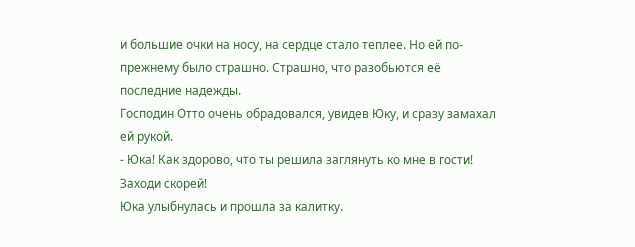и большие очки на носу, на сердце стало теплее. Но ей по-прежнему было страшно. Страшно, что разобьются её последние надежды.
Господин Отто очень обрадовался, увидев Юку, и сразу замахал ей рукой.
- Юка! Как здорово, что ты решила заглянуть ко мне в гости! Заходи скорей!
Юка улыбнулась и прошла за калитку.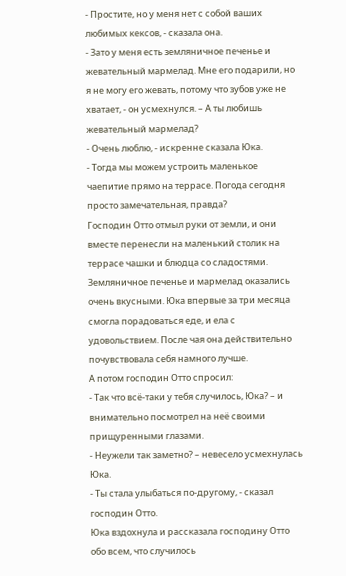- Простите, но у меня нет с собой ваших любимых кексов, - сказала она.
- Зато у меня есть земляничное печенье и жевательный мармелад. Мне его подарили, но я не могу его жевать, потому что зубов уже не хватает, - он усмехнулся. – А ты любишь жевательный мармелад?
- Очень люблю, - искренне сказала Юка.
- Тогда мы можем устроить маленькое чаепитие прямо на террасе. Погода сегодня просто замечательная, правда?
Господин Отто отмыл руки от земли, и они вместе перенесли на маленький столик на террасе чашки и блюдца со сладостями. Земляничное печенье и мармелад оказались очень вкусными. Юка впервые за три месяца смогла порадоваться еде, и ела с удовольствием. После чая она действительно почувствовала себя намного лучше.
А потом господин Отто спросил:
- Так что всё-таки у тебя случилось, Юка? – и внимательно посмотрел на неё своими прищуренными глазами.
- Неужели так заметно? – невесело усмехнулась Юка.
- Ты стала улыбаться по-другому, - сказал господин Отто.
Юка вздохнула и рассказала господину Отто обо всем, что случилось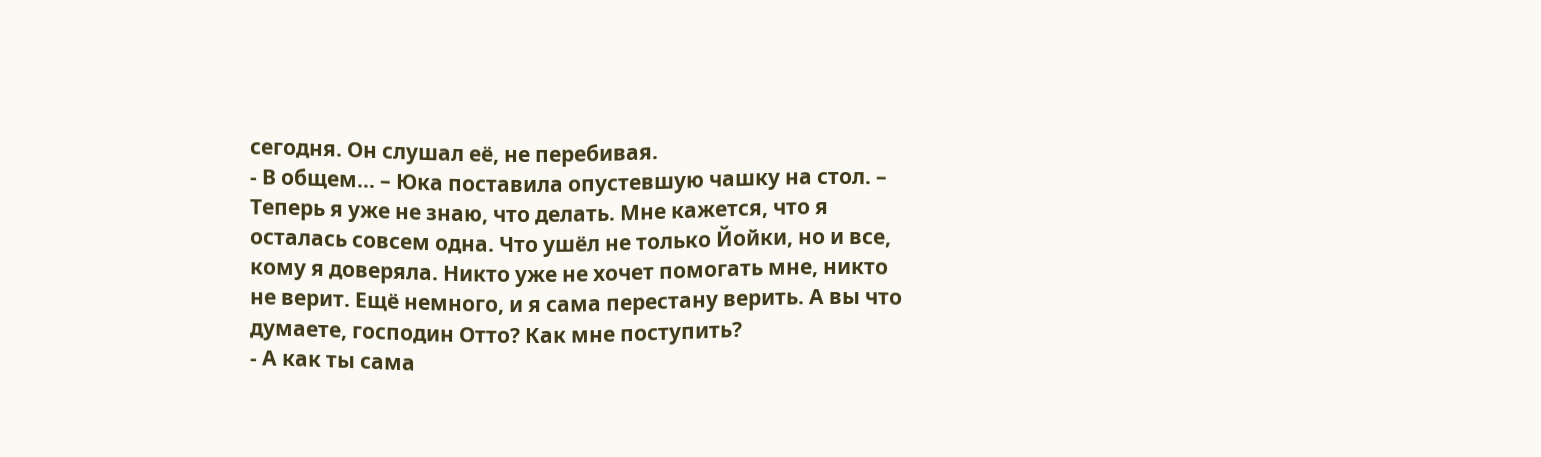сегодня. Он слушал её, не перебивая.
- В общем… – Юка поставила опустевшую чашку на стол. – Теперь я уже не знаю, что делать. Мне кажется, что я осталась совсем одна. Что ушёл не только Йойки, но и все, кому я доверяла. Никто уже не хочет помогать мне, никто не верит. Ещё немного, и я сама перестану верить. А вы что думаете, господин Отто? Как мне поступить?
- А как ты сама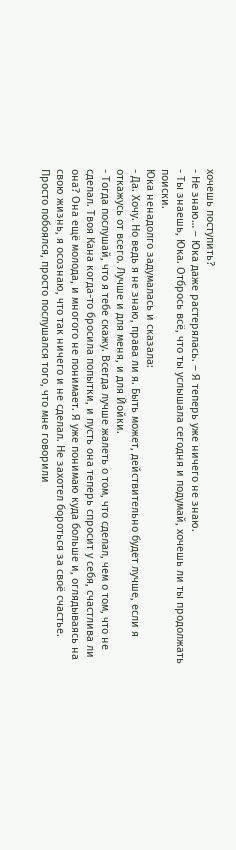хочешь поступить?
- Не знаю… – Юка даже растерялась. – Я теперь уже ничего не знаю.
- Ты знаешь, Юка. Отбрось всё, что ты услышала сегодня и подумай, хочешь ли ты продолжать поиски.
Юка ненадолго задумалась и сказала:
- Да. Хочу. Но ведь я не знаю, права ли я. Быть может, действительно будет лучше, если я откажусь от всего. Лучше и для меня, и для Йойки.
- Тогда послушай, что я тебе скажу. Всегда лучше жалеть о том, что сделал, чем о том, что не сделал. Твоя Кана когда-то бросила попытки, и пусть она теперь спросит у себя, счастлива ли она? Она ещё молода, и многого не понимает. Я уже понимаю куда больше и, оглядываясь на свою жизнь, я осознаю, что так ничего и не сделал. Не захотел бороться за своё счастье. Просто побоялся, просто послушался того, что мне говорили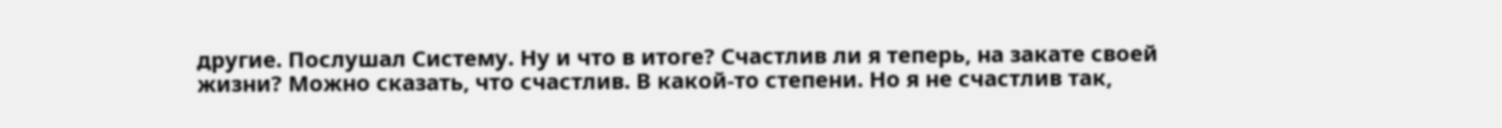другие. Послушал Систему. Ну и что в итоге? Счастлив ли я теперь, на закате своей жизни? Можно сказать, что счастлив. В какой-то степени. Но я не счастлив так,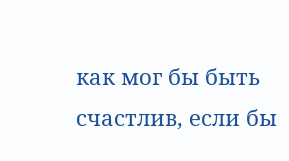как мог бы быть счастлив, если бы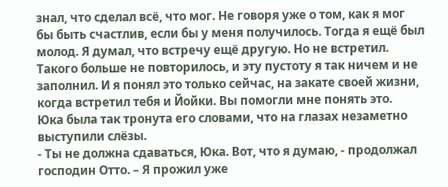знал, что сделал всё, что мог. Не говоря уже о том, как я мог бы быть счастлив, если бы у меня получилось. Тогда я ещё был молод. Я думал, что встречу ещё другую. Но не встретил. Такого больше не повторилось, и эту пустоту я так ничем и не заполнил. И я понял это только сейчас, на закате своей жизни, когда встретил тебя и Йойки. Вы помогли мне понять это.
Юка была так тронута его словами, что на глазах незаметно выступили слёзы.
- Ты не должна сдаваться, Юка. Вот, что я думаю, - продолжал господин Отто. – Я прожил уже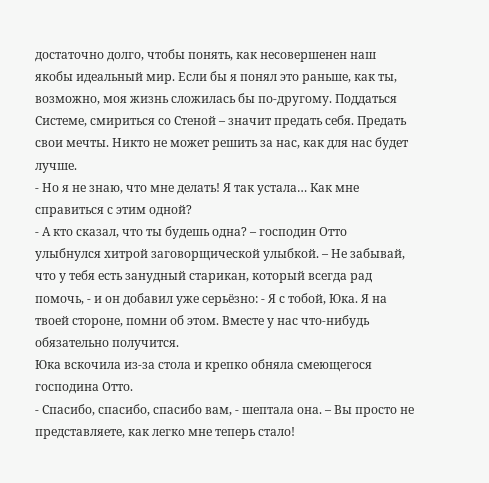достаточно долго, чтобы понять, как несовершенен наш якобы идеальный мир. Если бы я понял это раньше, как ты, возможно, моя жизнь сложилась бы по-другому. Поддаться Системе, смириться со Стеной – значит предать себя. Предать свои мечты. Никто не может решить за нас, как для нас будет лучше.
- Но я не знаю, что мне делать! Я так устала… Как мне справиться с этим одной?
- А кто сказал, что ты будешь одна? – господин Отто улыбнулся хитрой заговорщической улыбкой. – Не забывай, что у тебя есть занудный старикан, который всегда рад помочь, - и он добавил уже серьёзно: - Я с тобой, Юка. Я на твоей стороне, помни об этом. Вместе у нас что-нибудь обязательно получится.
Юка вскочила из-за стола и крепко обняла смеющегося господина Отто.
- Спасибо, спасибо, спасибо вам, - шептала она. – Вы просто не представляете, как легко мне теперь стало!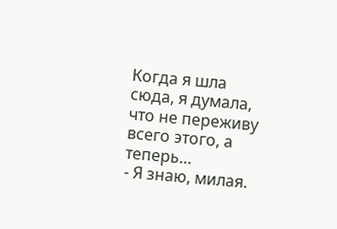Когда я шла сюда, я думала, что не переживу всего этого, а теперь…
- Я знаю, милая.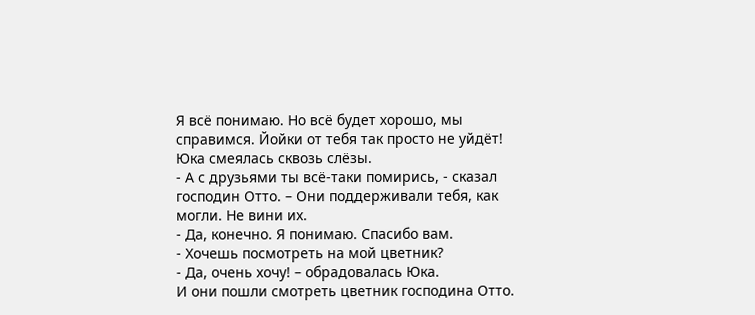Я всё понимаю. Но всё будет хорошо, мы справимся. Йойки от тебя так просто не уйдёт!
Юка смеялась сквозь слёзы.
- А с друзьями ты всё-таки помирись, - сказал господин Отто. – Они поддерживали тебя, как могли. Не вини их.
- Да, конечно. Я понимаю. Спасибо вам.
- Хочешь посмотреть на мой цветник?
- Да, очень хочу! – обрадовалась Юка.
И они пошли смотреть цветник господина Отто.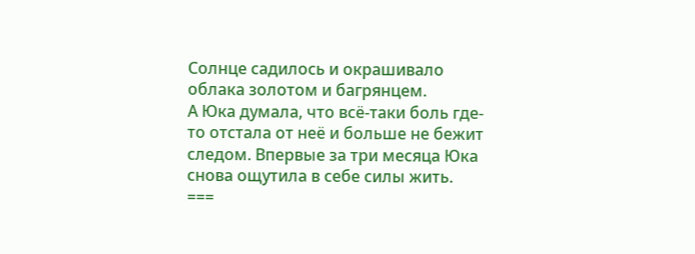Солнце садилось и окрашивало облака золотом и багрянцем.
А Юка думала, что всё-таки боль где-то отстала от неё и больше не бежит следом. Впервые за три месяца Юка снова ощутила в себе силы жить.
===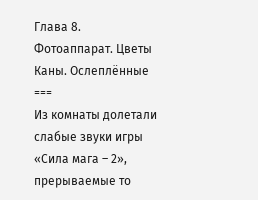Глава 8. Фотоаппарат. Цветы Каны. Ослеплённые ===
Из комнаты долетали слабые звуки игры «Сила мага – 2», прерываемые то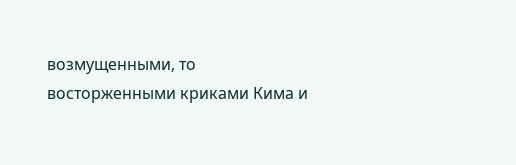возмущенными, то восторженными криками Кима и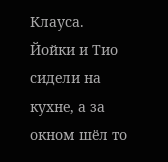Клауса.
Йойки и Тио сидели на кухне, а за окном шёл то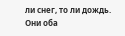ли снег, то ли дождь. Они оба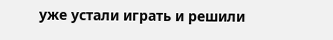уже устали играть и решили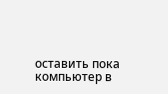оставить пока компьютер в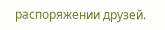распоряжении друзей.